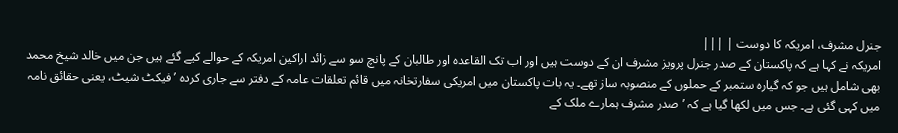جنرل مشرف، امریکہ کا دوست | |||
امریکہ نے کہا ہے کہ پاکستان کے صدر جنرل پرویز مشرف ان کے دوست ہیں اور اب تک القاعدہ اور طالبان کے پانچ سو سے زائد اراکین امریکہ کے حوالے کیے گئے ہیں جن میں خالد شیخ محمد بھی شامل ہیں جو کہ گیارہ ستمبر کے حملوں کے منصوبہ ساز تھے۔ یہ بات پاکستان میں امریکی سفارتخانہ میں قائم تعلقات عامہ کے دفتر سے جاری کردہ ’فیکٹ شیٹ، یعنی حقائق نامہ میں کہی گئی ہے۔ جس میں لکھا گیا ہے کہ ’صدر مشرف ہمارے ملک کے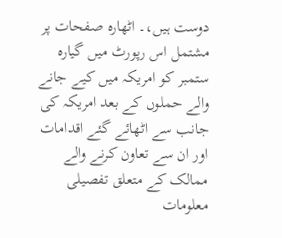دوست ہیں،۔ اٹھارہ صفحات پر مشتمل اس رپورٹ میں گیارہ ستمبر کو امریکہ میں کیے جانے والے حملوں کے بعد امریکہ کی جانب سے اٹھائے گئے اقدامات اور ان سے تعاون کرنے والے ممالک کے متعلق تفصیلی معلومات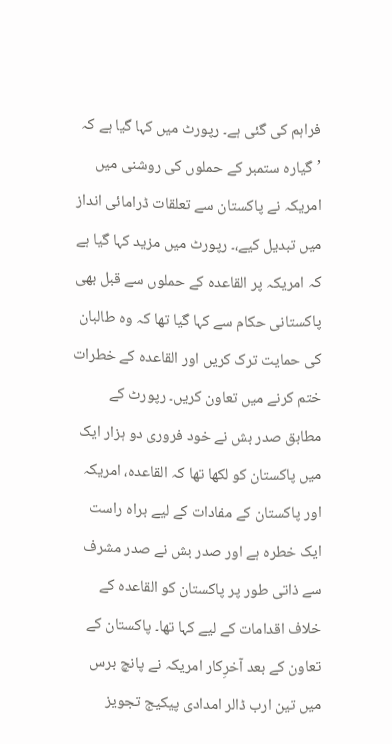فراہم کی گئی ہے۔ رپورٹ میں کہا گیا ہے کہ ’گیارہ ستمبر کے حملوں کی روشنی میں امریکہ نے پاکستان سے تعلقات ڈرامائی انداز میں تبدیل کیے،۔ رپورٹ میں مزید کہا گیا ہے کہ امریکہ پر القاعدہ کے حملوں سے قبل بھی پاکستانی حکام سے کہا گیا تھا کہ وہ طالبان کی حمایت ترک کریں اور القاعدہ کے خطرات ختم کرنے میں تعاون کریں۔ رپورٹ کے مطابق صدر بش نے خود فروری دو ہزار ایک میں پاکستان کو لکھا تھا کہ القاعدہ، امریکہ اور پاکستان کے مفادات کے لیے براہ راست ایک خطرہ ہے اور صدر بش نے صدر مشرف سے ذاتی طور پر پاکستان کو القاعدہ کے خلاف اقدامات کے لیے کہا تھا۔ پاکستان کے تعاون کے بعد آخرِکار امریکہ نے پانچ برس میں تین ارب ڈالر امدادی پیکیج تجویز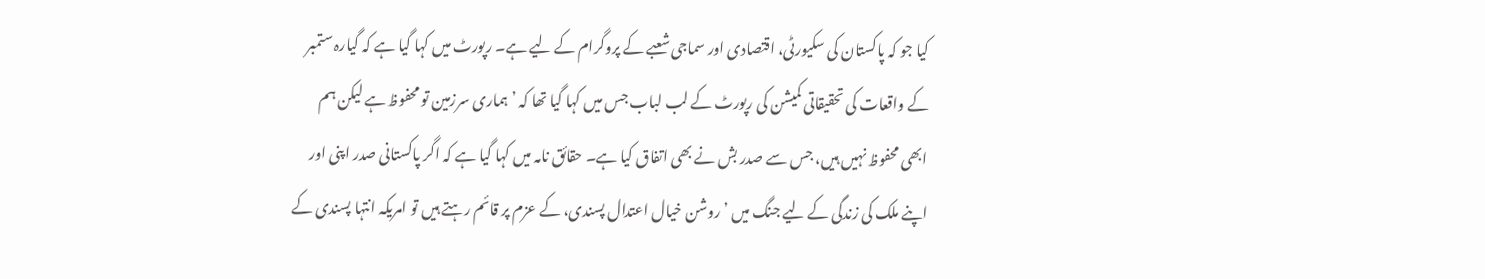کیا جو کہ پاکستان کی سکیورٹی، اقتصادی اور سماجی شعبے کے پروگرام کے لیے ہے۔ رپورٹ میں کہا گیا ہے کہ گیارہ ستمبر کے واقعات کی تحقیقاتی کمیشن کی رپورٹ کے لب لباب جس میں کہا گیا تھا کہ ’ہماری سرزمین تو محفوظ ہے لیکن ہم ابھی محفوظ نہیں ہیں، جس سے صدر بش نے بھی اتفاق کیا ہے۔ حقائق نامہ میں کہا گیا ہے کہ اگر پاکستانی صدر اپنی اور اپنے ملک کی زندگی کے لیے جنگ میں ’روشن خیال اعتدال پسندی، کے عزم پر قائم رہتے ہیں تو امریکہ انتہا پسندی کے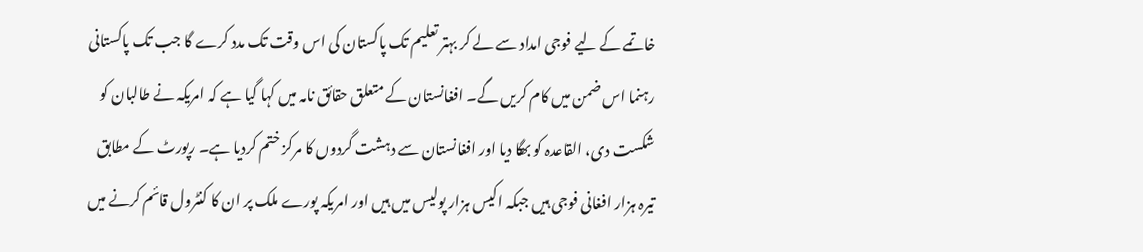خاتمے کے لیے فوجی امداد سے لے کر بہتر تعلیم تک پاکستان کی اس وقت تک مدد کرے گا جب تک پاکستانی رہنما اس ضمن میں کام کریں گے۔ افغانستان کے متعلق حقائق نامہ میں کہا گیا ہے کہ امریکہ نے طالبان کو شکست دی، القاعدہ کو بھگا دیا اور افغانستان سے دہشت گردوں کا مرکز ختم کردیا ہے۔ رپورٹ کے مطابق تیرہ ہزار افغانی فوجی ہیں جبکہ اکیس ہزار پولیس میں ہیں اور امریکہ پورے ملک پر ان کا کنٹرول قائم کرنے میں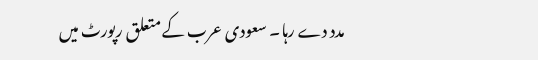مدد دے رہا۔ سعودی عرب کے متعلق رپورٹ میں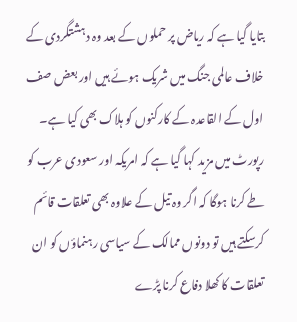بتایا گیا ہے کہ ریاض پر حملوں کے بعد وہ دہشتگردی کے خلاف عالمی جنگ میں شریک ہوئے ہیں اور بعض صف اول کے القاعدہ کے کارکنوں کو ہلاک بھی کیا ہے۔ رپورٹ میں مزید کہا گیا ہے کہ امریکہ اور سعودی عرب کو طے کرنا ہوگا کہ اگر وہ تیل کے علاوہ بھی تعلقات قائم کرسکتے ہیں تو دونوں ممالک کے سیاسی رہنماؤں کو ان تعلقات کا کھلا دفاع کرنا پڑے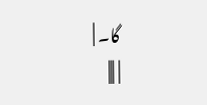گا۔ |
| |||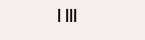| |||